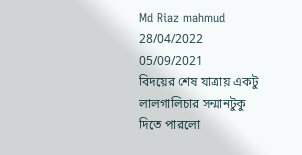Md Riaz mahmud
28/04/2022
05/09/2021
বিদয়ের শেষ যাত্রায় একটু লালগালিচার সন্মানটুকু দিতে পারলো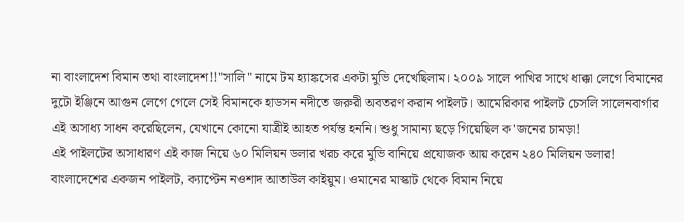না বাংলাদেশ বিমান তথা বাংলাদেশ!!"সালি" নামে টম হ্যাঙ্কসের একটা মুভি দেখেছিলাম। ২০০৯ সালে পাখির সাথে ধাক্কা লেগে বিমানের দুটো ইঞ্জিনে আগুন লেগে গেলে সেই বিমানকে হাডসন নদীতে জরুরী অবতরণ করান পাইলট। আমেরিকার পাইলট চেসলি সালেনবার্গার এই অসাধ্য সাধন করেছিলেন, যেখানে কোনো যাত্রীই আহত পর্যন্ত হননি। শুধু সামান্য ছড়ে গিয়েছিল ক'জনের চামড়া!
এই পাইলটের অসাধারণ এই কাজ নিয়ে ৬০ মিলিয়ন ডলার খরচ করে মুভি বানিয়ে প্রযোজক আয় করেন ২৪০ মিলিয়ন ডলার!
বাংলাদেশের একজন পাইলট, ক্যাপ্টেন নওশাদ আতাউল কাইয়ুম। ওমানের মাস্কাট থেকে বিমান নিয়ে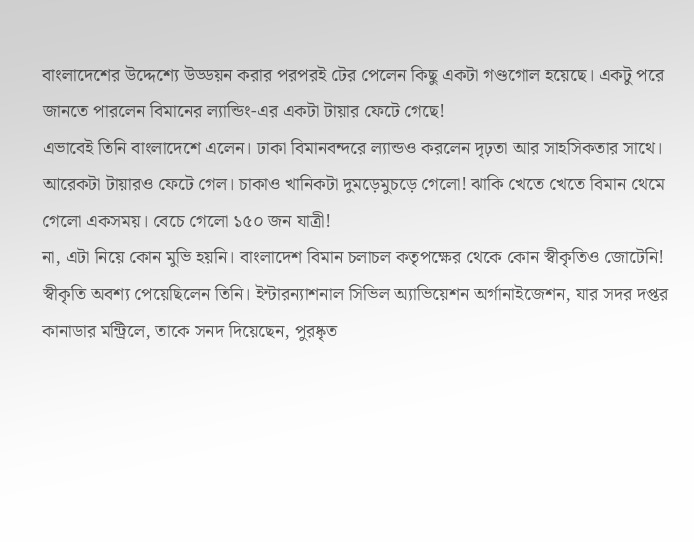বাংলাদেশের উদ্দেশ্যে উড্ডয়ন করার পরপরই টের পেলেন কিছু একটা গণ্ডগোল হয়েছে। একটু পরে জানতে পারলেন বিমানের ল্যান্ডিং-এর একটা টায়ার ফেটে গেছে!
এভাবেই তিনি বাংলাদেশে এলেন। ঢাকা বিমানবন্দরে ল্যান্ডও করলেন দৃঢ়তা আর সাহসিকতার সাথে। আরেকটা টায়ারও ফেটে গেল। চাকাও খানিকটা দুমড়েমুচড়ে গেলো! ঝাকি খেতে খেতে বিমান থেমে গেলো একসময়। বেচে গেলো ১৫০ জন যাত্রী!
না, এটা নিয়ে কোন মুভি হয়নি। বাংলাদেশ বিমান চলাচল কতৃপক্ষের থেকে কোন স্বীকৃতিও জোটেনি!
স্বীকৃতি অবশ্য পেয়েছিলেন তিনি। ইন্টারন্যাশনাল সিভিল অ্যাভিয়েশন অর্গানাইজেশন, যার সদর দপ্তর কানাডার মন্ট্রিলে, তাকে সনদ দিয়েছেন, পুরষ্কৃত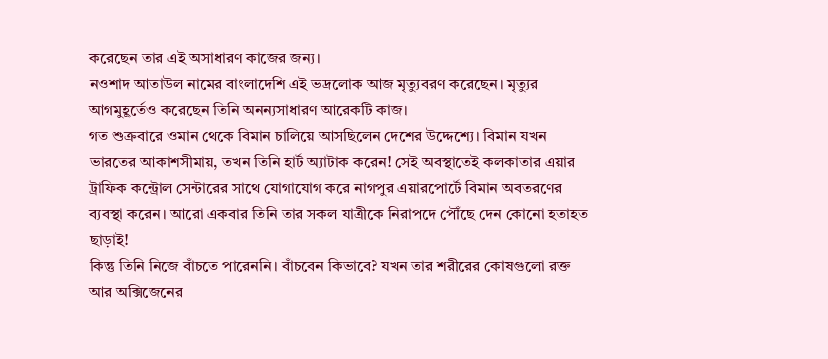করেছেন তার এই অসাধারণ কাজের জন্য।
নওশাদ আতাউল নামের বাংলাদেশি এই ভদ্রলোক আজ মৃত্যুবরণ করেছেন। মৃত্যুর আগমুহূর্তেও করেছেন তিনি অনন্যসাধারণ আরেকটি কাজ।
গত শুক্রবারে ওমান থেকে বিমান চালিয়ে আসছিলেন দেশের উদ্দেশ্যে। বিমান যখন ভারতের আকাশসীমায়, তখন তিনি হার্ট অ্যাটাক করেন! সেই অবস্থাতেই কলকাতার এয়ার ট্রাফিক কন্ট্রোল সেন্টারের সাথে যোগাযোগ করে নাগপুর এয়ারপোর্টে বিমান অবতরণের ব্যবস্থা করেন। আরো একবার তিনি তার সকল যাত্রীকে নিরাপদে পৌঁছে দেন কোনো হতাহত ছাড়াই!
কিন্তু তিনি নিজে বাঁচতে পারেননি। বাঁচবেন কিভাবে? যখন তার শরীরের কোষগুলো রক্ত আর অক্সিজেনের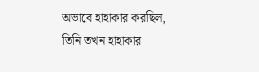অভাবে হাহাকার করছিল, তিনি তখন হাহাকার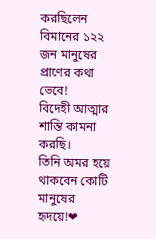করছিলেন বিমানের ১২২ জন মানুষের প্রাণের কথা ভেবে!
বিদেহী আত্মার শান্তি কামনা করছি।
তিনি অমর হয়ে থাকবেন কোটি মানুষের হৃদয়ে!❤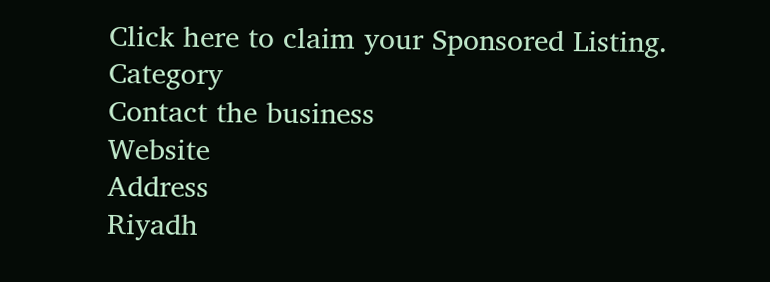Click here to claim your Sponsored Listing.
Category
Contact the business
Website
Address
Riyadh